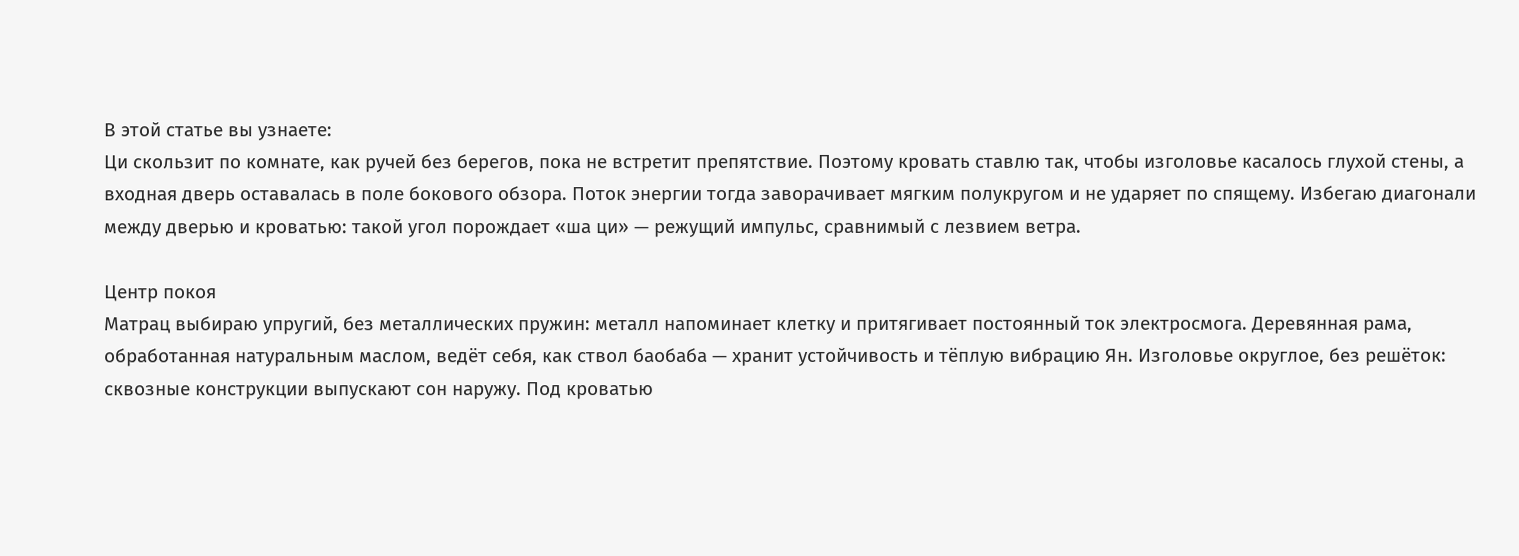В этой статье вы узнаете:
Ци скользит по комнате, как ручей без берегов, пока не встретит препятствие. Поэтому кровать ставлю так, чтобы изголовье касалось глухой стены, а входная дверь оставалась в поле бокового обзора. Поток энергии тогда заворачивает мягким полукругом и не ударяет по спящему. Избегаю диагонали между дверью и кроватью: такой угол порождает «ша ци» — режущий импульс, сравнимый с лезвием ветра.

Центр покоя
Матрац выбираю упругий, без металлических пружин: металл напоминает клетку и притягивает постоянный ток электросмога. Деревянная рама, обработанная натуральным маслом, ведёт себя, как ствол баобаба — хранит устойчивость и тёплую вибрацию Ян. Изголовье округлое, без решёток: сквозные конструкции выпускают сон наружу. Под кроватью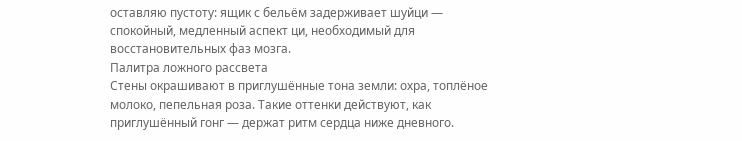оставляю пустоту: ящик с бельём задерживает шуйци — спокойный, медленный аспект ци, необходимый для восстановительных фаз мозга.
Палитра ложного рассвета
Стены окрашивают в приглушённые тона земли: охра, топлёное молоко, пепельная роза. Такие оттенки действуют, как приглушённый гонг — держат ритм сердца ниже дневного.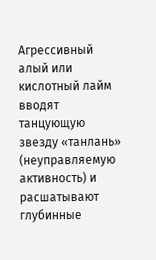Агрессивный алый или кислотный лайм вводят танцующую звезду «танлань» (неуправляемую активность) и расшатывают глубинные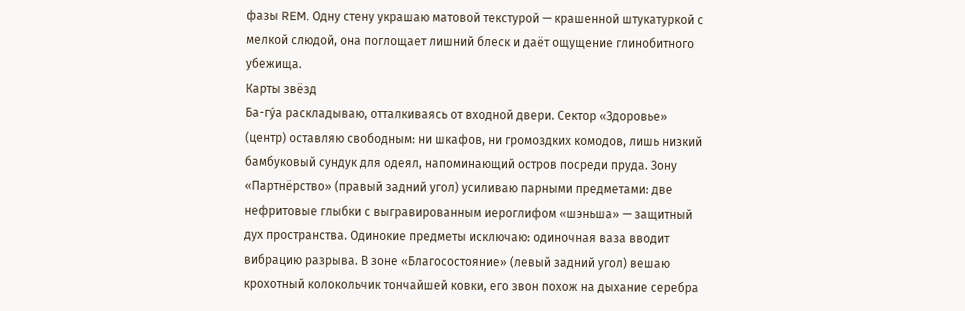фазы REM. Одну стену украшаю матовой текстурой — крашенной штукатуркой с мелкой слюдой, она поглощает лишний блеск и даёт ощущение глинобитного убежища.
Карты звёзд
Ба-гу́а раскладываю, отталкиваясь от входной двери. Сектор «Здоровье» (центр) оставляю свободным: ни шкафов, ни громоздких комодов, лишь низкий бамбуковый сундук для одеял, напоминающий остров посреди пруда. Зону «Партнёрство» (правый задний угол) усиливаю парными предметами: две нефритовые глыбки с выгравированным иероглифом «шэньша» — защитный дух пространства. Одинокие предметы исключаю: одиночная ваза вводит вибрацию разрыва. В зоне «Благосостояние» (левый задний угол) вешаю крохотный колокольчик тончайшей ковки, его звон похож на дыхание серебра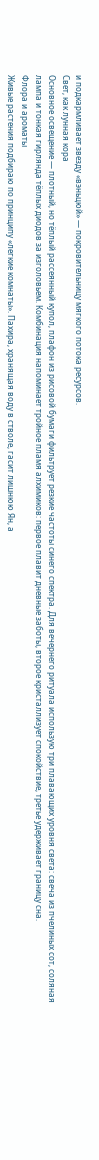и подкармливает звезду «вэньцюй» — покровительницу мягкого потока ресурсов.
Свет, как лунная кора
Основное освещение — плотный, но тёплый рассеянный купол, плафон из рисовой бумаги фильтрует резкие частоты синего спектра. Для вечернего ритуала использую три плавающих уровня света: свеча из пчелиных сот, соляная лампа и тонкая гирлянда тёплых диодов за изголовьем. Комбинация напоминает тройное пламя алхимиков: первое плавит дневные заботы, второе кристаллизует спокойствие, третье удерживает границу сна.
Флора и ароматы
Живые растения подбираю по принципу «легкие комнаты». Пахира, хранящая воду в стволе, гасит лишнюю Ян, а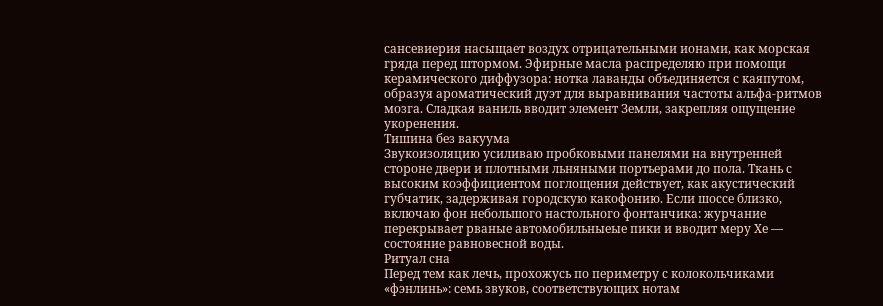сансевиерия насыщает воздух отрицательными ионами, как морская гряда перед штормом. Эфирные масла распределяю при помощи керамического диффузора: нотка лаванды объединяется с каяпутом, образуя ароматический дуэт для выравнивания частоты альфа-ритмов мозга. Сладкая ваниль вводит элемент Земли, закрепляя ощущение укоренения.
Тишина без вакуума
Звукоизоляцию усиливаю пробковыми панелями на внутренней стороне двери и плотными льняными портьерами до пола. Ткань с высоким коэффициентом поглощения действует, как акустический губчатик, задерживая городскую какофонию. Если шоссе близко, включаю фон небольшого настольного фонтанчика: журчание перекрывает рваные автомобильныеые пики и вводит меру Хе — состояние равновесной воды.
Ритуал сна
Перед тем как лечь, прохожусь по периметру с колокольчиками «фэнлинь»: семь звуков, соответствующих нотам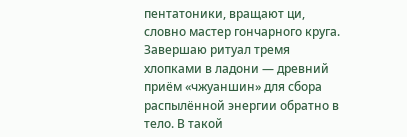пентатоники, вращают ци, словно мастер гончарного круга. Завершаю ритуал тремя хлопками в ладони — древний приём «чжуаншин» для сбора распылённой энергии обратно в тело. В такой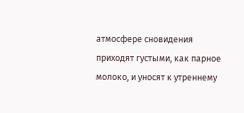атмосфере сновидения приходят густыми, как парное молоко, и уносят к утреннему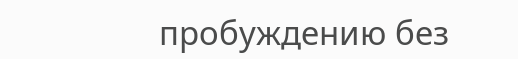пробуждению без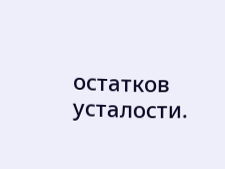остатков усталости.